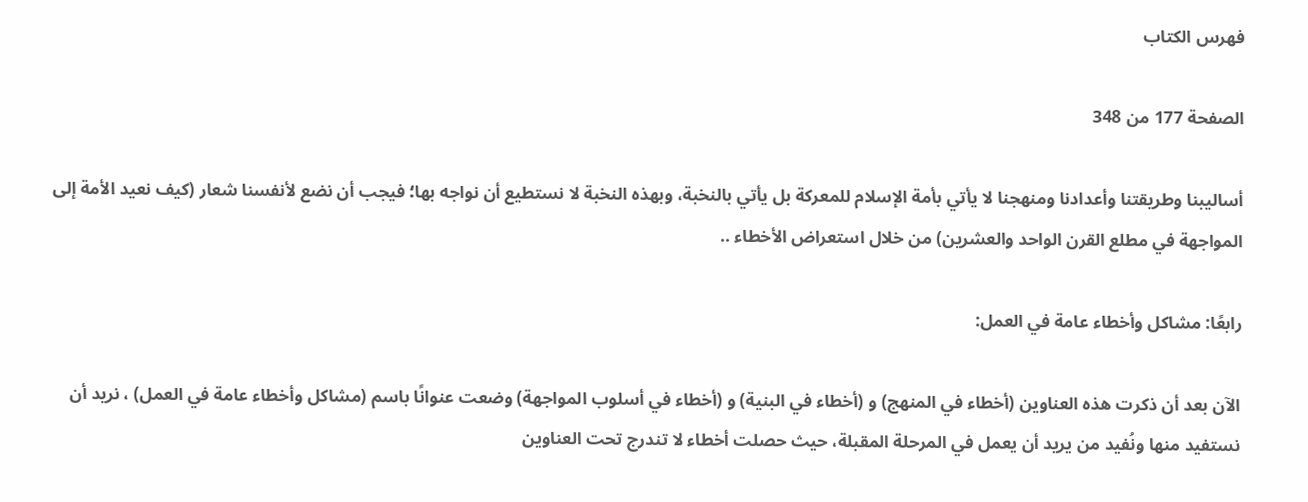فهرس الكتاب

الصفحة 177 من 348

أساليبنا وطريقتنا وأعدادنا ومنهجنا لا يأتي بأمة الإسلام للمعركة بل يأتي بالنخبة، وبهذه النخبة لا نستطيع أن نواجه بها؛ فيجب أن نضع لأنفسنا شعار (كيف نعيد الأمة إلى المواجهة في مطلع القرن الواحد والعشرين) من خلال استعراض الأخطاء ..

رابعًا: مشاكل وأخطاء عامة في العمل:

الآن بعد أن ذكرت هذه العناوين (أخطاء في المنهج) و (أخطاء في البنية) و (أخطاء في أسلوب المواجهة) وضعت عنوانًا باسم (مشاكل وأخطاء عامة في العمل) ، نريد أن نستفيد منها ونُفيد من يريد أن يعمل في المرحلة المقبلة، حيث حصلت أخطاء لا تندرج تحت العناوين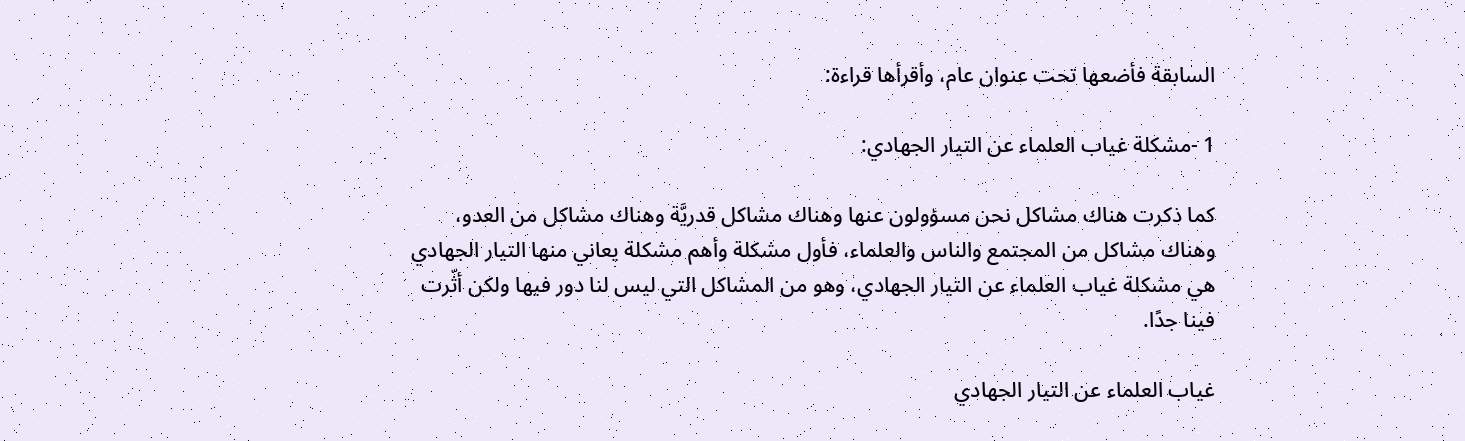السابقة فأضعها تحت عنوان عام، وأقرأها قراءة:

1 -مشكلة غياب العلماء عن التيار الجهادي:

كما ذكرت هناك مشاكل نحن مسؤولون عنها وهناك مشاكل قدريَّة وهناك مشاكل من العدو، وهناك مشاكل من المجتمع والناس والعلماء، فأول مشكلة وأهم مشكلة يعاني منها التيار الجهادي هي مشكلة غياب العلماء عن التيار الجهادي، وهو من المشاكل التي ليس لنا دور فيها ولكن أثّرت فينا جدًا.

غياب العلماء عن التيار الجهادي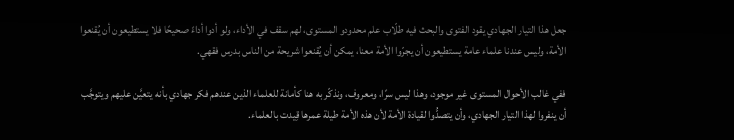جعل هذا التيار الجهادي يقود الفتوى والبحث فيه طلّاب علم محدودو المستوى، لهم سقف في الأداء، ولو أدوا أداءً صحيحًا فلا يستطيعون أن يُقنعوا الأمة، وليس عندنا علماء عامة يستطيعون أن يجرّوا الأمة معنا، يمكن أن يُقنعوا شريحة من الناس بدرس فقهي.

ففي غالب الأحوال المستوى غير موجود، وهذا ليس سرًا، ومعروف، ونذكّر به هنا كأمانة للعلماء الذين عندهم فكر جهادي بأنه يتعيَّن عليهم ويتوجَّب أن ينفروا لهذا التيار الجهادي، وأن يتصدُّوا لقيادة الأمة لأن هذه الأمة طيلة عمرها قِيدت بالعلماء.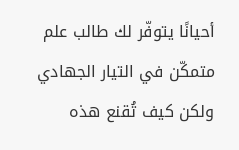أحيانًا يتوفّر لك طالب علم متمكّن في التيار الجهادي ولكن كيف تُقنع هذه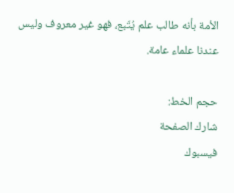الأمة بأنه طالب علم يُتّبع، فهو غير معروف وليس عندنا علماء عامة.

حجم الخط:
شارك الصفحة
فيسبوك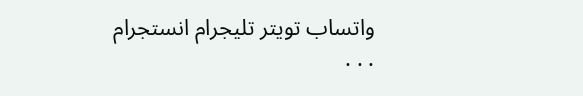واتساب تويتر تليجرام انستجرام
. . .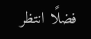فضلًا انتظر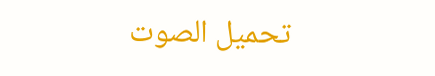تحميل الصوت